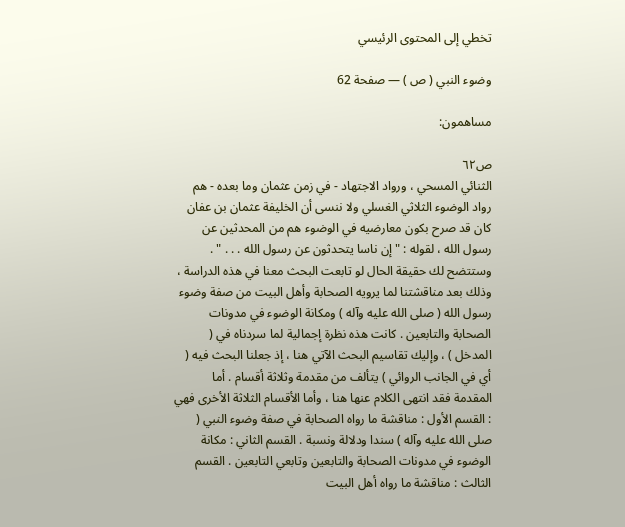تخطي إلى المحتوى الرئيسي

وضوء النبي ( ص ) — صفحة 62

مساهمون:

ص٦٢
الثنائي المسحي ، ورواد الاجتهاد - في زمن عثمان وما بعده - هم رواد الوضوء الثلاثي الغسلي ولا ننسى أن الخليفة عثمان بن عفان كان قد صرح بكون معارضيه في الوضوء هم من المحدثين عن رسول الله ، لقوله : " إن ناسا يتحدثون عن رسول الله . . . " . وستتضح لك حقيقة الحال لو تابعت البحث معنا في هذه الدراسة ، وذلك بعد مناقشتنا لما يرويه الصحابة وأهل البيت من صفة وضوء رسول الله ( صلى الله عليه وآله ) ومكانة الوضوء في مدونات الصحابة والتابعين . كانت هذه نظرة إجمالية لما سردناه في ( المدخل ) ، وإليك تقاسيم البحث الآتي هنا ، إذ جعلنا البحث فيه ( أي في الجانب الروائي ) يتألف من مقدمة وثلاثة أقسام . أما المقدمة فقد انتهى الكلام عنها هنا ، وأما الأقسام الثلاثة الأخرى فهي : القسم الأول : مناقشة ما رواه الصحابة في صفة وضوء النبي ( صلى الله عليه وآله ) سندا ودلالة ونسبة . القسم الثاني : مكانة الوضوء في مدونات الصحابة والتابعين وتابعي التابعين . القسم الثالث : مناقشة ما رواه أهل البيت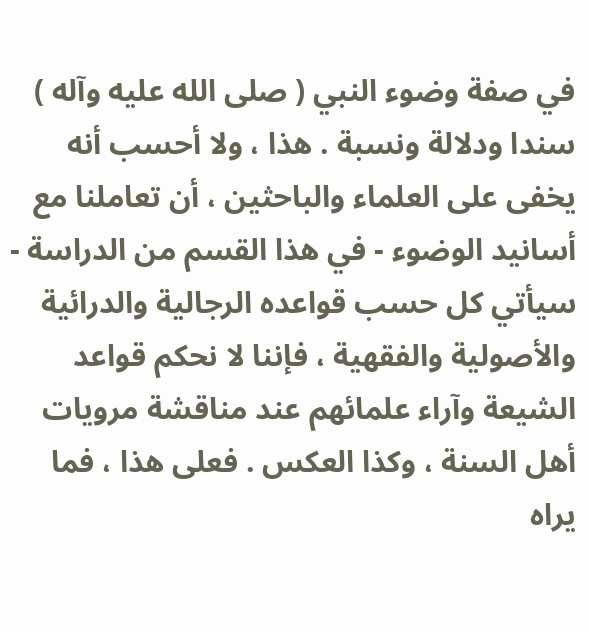في صفة وضوء النبي ( صلى الله عليه وآله ) سندا ودلالة ونسبة . هذا ، ولا أحسب أنه يخفى على العلماء والباحثين ، أن تعاملنا مع أسانيد الوضوء - في هذا القسم من الدراسة - سيأتي كل حسب قواعده الرجالية والدرائية والأصولية والفقهية ، فإننا لا نحكم قواعد الشيعة وآراء علمائهم عند مناقشة مرويات أهل السنة ، وكذا العكس . فعلى هذا ، فما يراه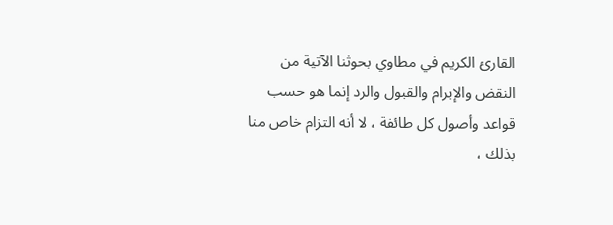القارئ الكريم في مطاوي بحوثنا الآتية من النقض والإبرام والقبول والرد إنما هو حسب قواعد وأصول كل طائفة ، لا أنه التزام خاص منا بذلك ،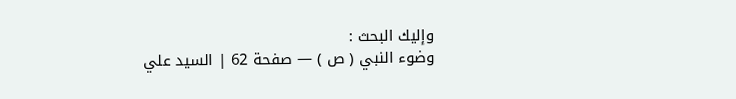وإليك البحث :
وضوء النبي ( ص ) — صفحة 62 | السيد علي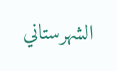الشهرستاني